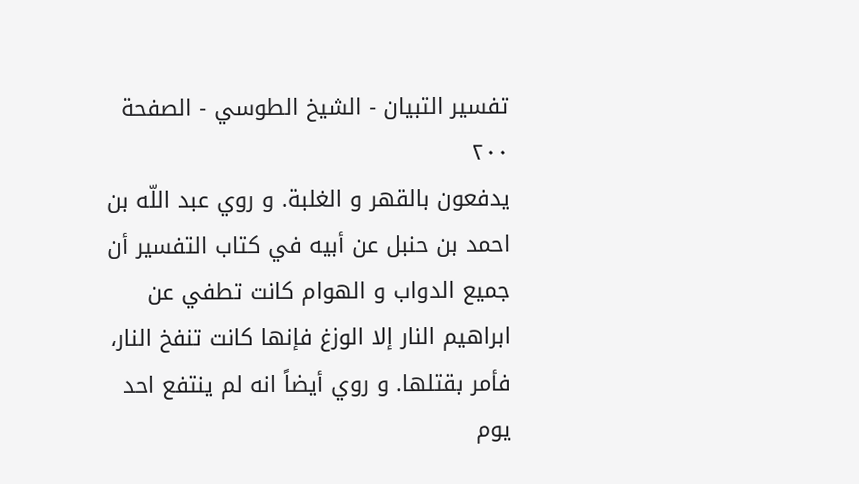تفسير التبيان - الشيخ الطوسي - الصفحة ٢٠٠
يدفعون بالقهر و الغلبة. و روي عبد اللّه بن احمد بن حنبل عن أبيه في كتاب التفسير أن جميع الدواب و الهوام كانت تطفي عن ابراهيم النار إلا الوزغ فإنها كانت تنفخ النار، فأمر بقتلها. و روي أيضاً انه لم ينتفع احد يوم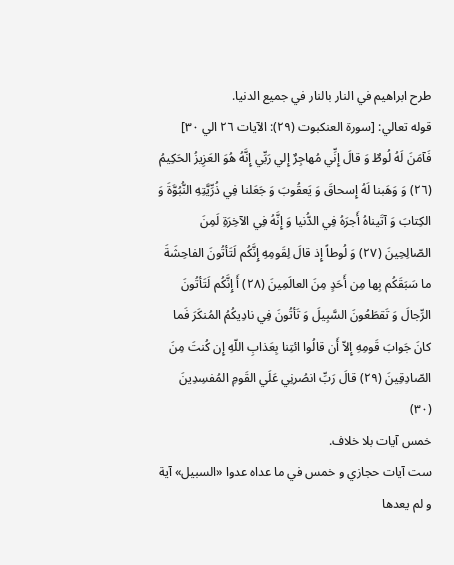طرح ابراهيم في النار بالنار في جميع الدنيا.
قوله تعالي: [سورة العنكبوت (٢٩): الآيات ٢٦ الي ٣٠]
فَآمَنَ لَهُ لُوطٌ وَ قالَ إِنِّي مُهاجِرٌ إِلي رَبِّي إِنَّهُ هُوَ العَزِيزُ الحَكِيمُ (٢٦) وَ وَهَبنا لَهُ إِسحاقَ وَ يَعقُوبَ وَ جَعَلنا فِي ذُرِّيَّتِهِ النُّبُوَّةَ وَ الكِتابَ وَ آتَيناهُ أَجرَهُ فِي الدُّنيا وَ إِنَّهُ فِي الآخِرَةِ لَمِنَ الصّالِحِينَ (٢٧) وَ لُوطاً إِذ قالَ لِقَومِهِ إِنَّكُم لَتَأتُونَ الفاحِشَةَ ما سَبَقَكُم بِها مِن أَحَدٍ مِنَ العالَمِينَ (٢٨) أَ إِنَّكُم لَتَأتُونَ الرِّجالَ وَ تَقطَعُونَ السَّبِيلَ وَ تَأتُونَ فِي نادِيكُمُ المُنكَرَ فَما كانَ جَوابَ قَومِهِ إِلاّ أَن قالُوا ائتِنا بِعَذابِ اللّهِ إِن كُنتَ مِنَ الصّادِقِينَ (٢٩) قالَ رَبِّ انصُرنِي عَلَي القَومِ المُفسِدِينَ (٣٠)
خمس آيات بلا خلاف.
ست آيات حجازي و خمس في ما عداه عدوا «السبيل» آية و لم يعدها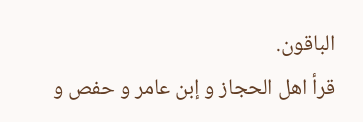الباقون.
قرأ اهل الحجاز و إبن عامر و حفص و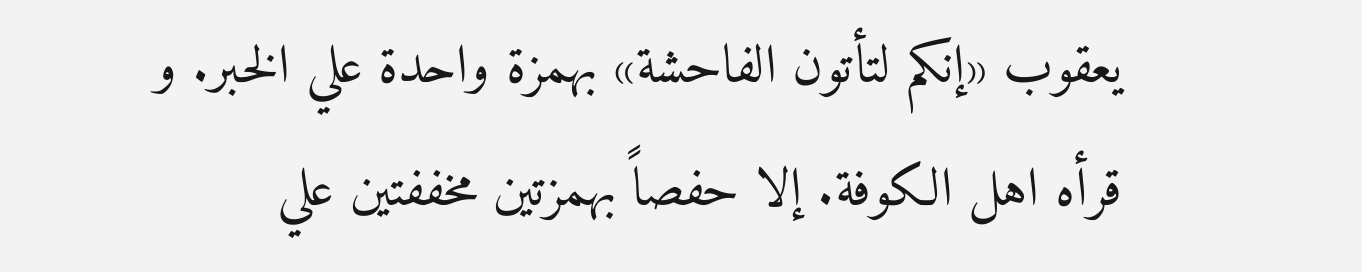يعقوب «إنكم لتأتون الفاحشة» بهمزة واحدة علي الخبر. و قرأه اهل الكوفة. إلا حفصاً بهمزتين مخففتين علي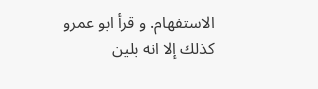الاستفهام. و قرأ ابو عمرو كذلك إلا انه بلين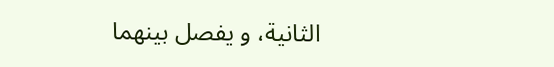الثانية، و يفصل بينهما